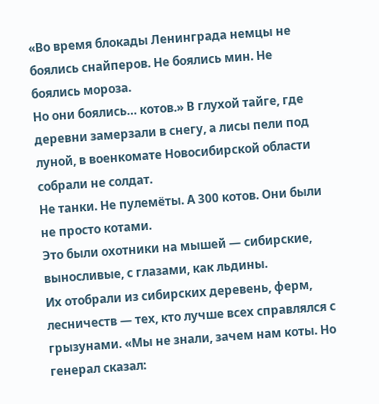«Во время блокады Ленинграда немцы не боялись снайперов. Не боялись мин. Не боялись мороза.
Но они боялись… котов.» В глухой тайге, где деревни замерзали в снегу, а лисы пели под луной, в военкомате Новосибирской области собрали не солдат.
Не танки. Не пулемёты. А 300 котов. Они были не просто котами.
Это были охотники на мышей — сибирские, выносливые, с глазами, как льдины.
Их отобрали из сибирских деревень, ферм, лесничеств — тех, кто лучше всех справлялся с грызунами. «Мы не знали, зачем нам коты. Но генерал сказал: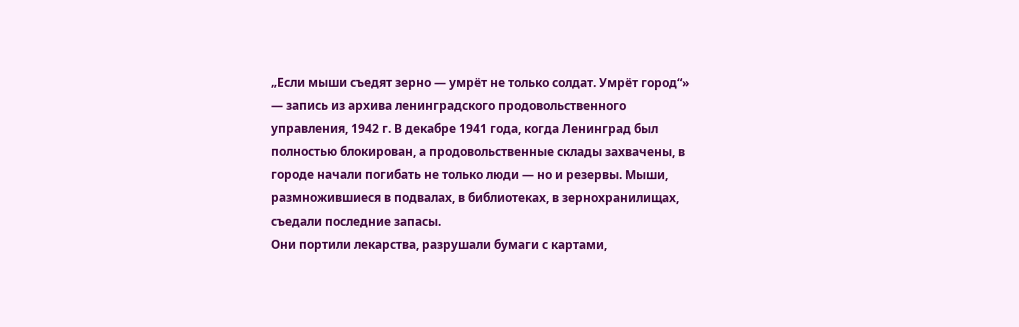„Если мыши съедят зерно — умрёт не только солдат. Умрёт город“»
— запись из архива ленинградского продовольственного управления, 1942 г. В декабре 1941 года, когда Ленинград был полностью блокирован, а продовольственные склады захвачены, в городе начали погибать не только люди — но и резервы. Мыши, размножившиеся в подвалах, в библиотеках, в зернохранилищах, съедали последние запасы.
Они портили лекарства, разрушали бумаги с картами,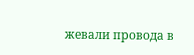жевали провода в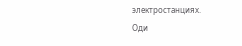электростанциях.
Оди